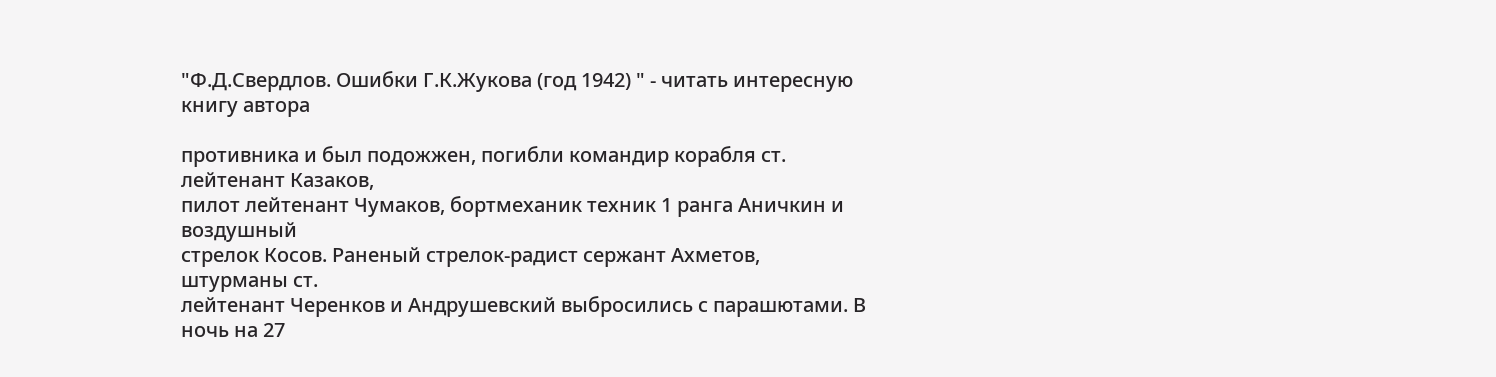"Ф.Д.Свердлов. Ошибки Г.К.Жукова (год 1942) " - читать интересную книгу автора

противника и был подожжен, погибли командир корабля ст. лейтенант Казаков,
пилот лейтенант Чумаков, бортмеханик техник 1 ранга Аничкин и воздушный
стрелок Косов. Раненый стрелок-радист сержант Ахметов, штурманы ст.
лейтенант Черенков и Андрушевский выбросились с парашютами. В ночь на 27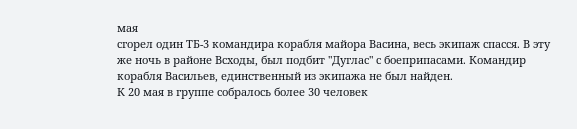мая
сгорел один ТБ-3 командира корабля майора Васина, весь экипаж спасся. В эту
же ночь в районе Всходы, был подбит "Дуглас" с боеприпасами. Командир
корабля Васильев, единственный из экипажа не был найден.
К 20 мая в группе собралось более 30 человек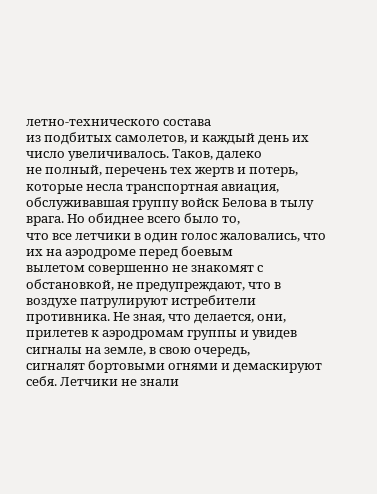летно-технического состава
из подбитых самолетов, и каждый день их число увеличивалось. Таков, далеко
не полный, перечень тех жертв и потерь, которые несла транспортная авиация,
обслуживавшая группу войск Белова в тылу врага. Но обиднее всего было то,
что все летчики в один голос жаловались, что их на аэродроме перед боевым
вылетом совершенно не знакомят с обстановкой, не предупреждают, что в
воздухе патрулируют истребители противника. Не зная, что делается, они,
прилетев к аэродромам группы и увидев сигналы на земле, в свою очередь,
сигналят бортовыми огнями и демаскируют себя. Летчики не знали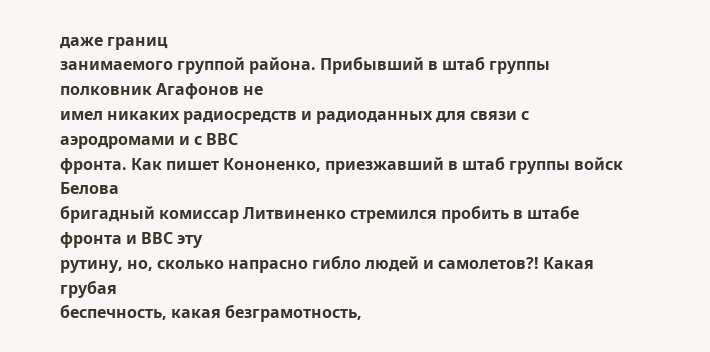даже границ
занимаемого группой района. Прибывший в штаб группы полковник Агафонов не
имел никаких радиосредств и радиоданных для связи с аэродромами и с ВВС
фронта. Как пишет Кононенко, приезжавший в штаб группы войск Белова
бригадный комиссар Литвиненко стремился пробить в штабе фронта и ВВС эту
рутину, но, сколько напрасно гибло людей и самолетов?! Какая грубая
беспечность, какая безграмотность,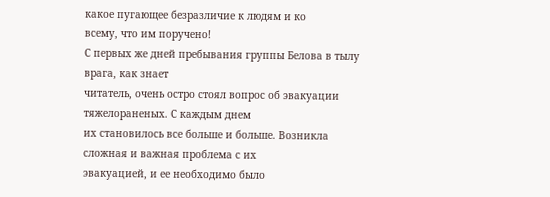какое пугающее безразличие к людям и ко
всему, что им поручено!
С первых же дней пребывания группы Белова в тылу врага, как знает
читатель, очень остро стоял вопрос об эвакуации тяжелораненых. С каждым днем
их становилось все больше и больше. Возникла сложная и важная проблема с их
эвакуацией, и ее необходимо было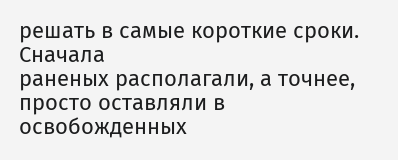решать в самые короткие сроки. Сначала
раненых располагали, а точнее, просто оставляли в освобожденных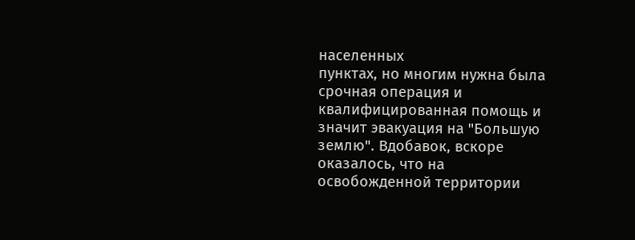населенных
пунктах, но многим нужна была срочная операция и квалифицированная помощь и
значит эвакуация на "Большую землю". Вдобавок, вскоре оказалось, что на
освобожденной территории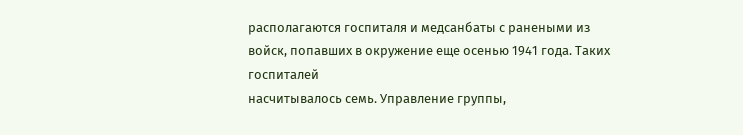располагаются госпиталя и медсанбаты с ранеными из
войск, попавших в окружение еще осенью 1941 года. Таких госпиталей
насчитывалось семь. Управление группы,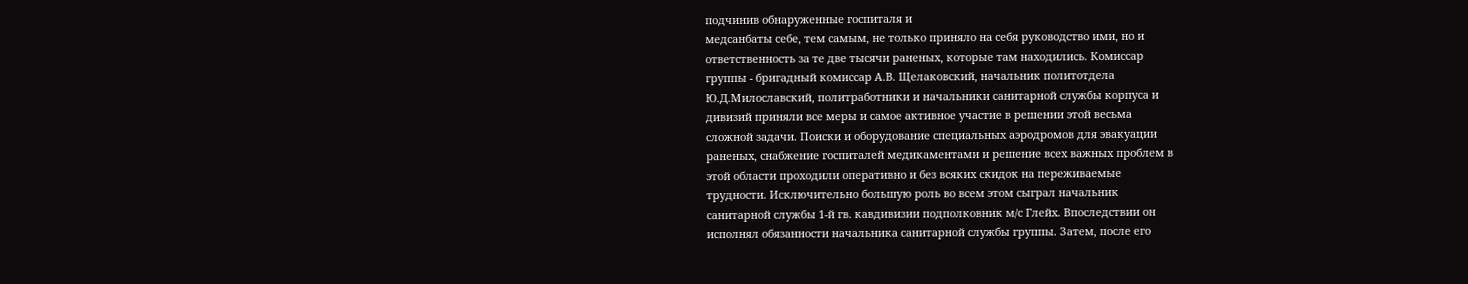подчинив обнаруженные госпиталя и
медсанбаты себе, тем самым, не только приняло на себя руководство ими, но и
ответственность за те две тысячи раненых, которые там находились. Комиссар
группы - бригадный комиссар А.В. Щелаковский, начальник политотдела
Ю.Д.Милославский, политработники и начальники санитарной службы корпуса и
дивизий приняли все меры и самое активное участие в решении этой весьма
сложной задачи. Поиски и оборудование специальных аэродромов для эвакуации
раненых, снабжение госпиталей медикаментами и решение всех важных проблем в
этой области проходили оперативно и без всяких скидок на переживаемые
трудности. Исключительно большую роль во всем этом сыграл начальник
санитарной службы 1-й гв. кавдивизии подполковник м/с Глейх. Впоследствии он
исполнял обязанности начальника санитарной службы группы. Затем, после его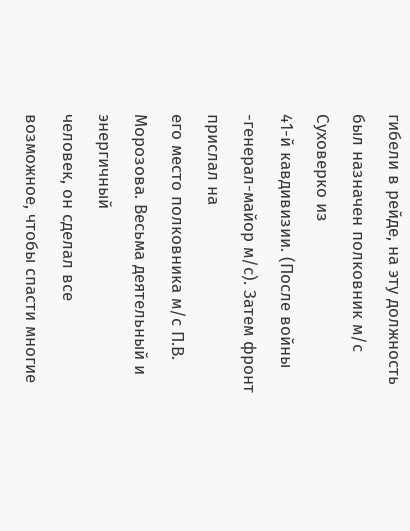гибели в рейде, на эту должность был назначен полковник м/с Суховерко из
41-й кавдивизии. (После войны -генерал-майор м/с). Затем фронт прислал на
его место полковника м/с П.В. Морозова. Весьма деятельный и энергичный
человек, он сделал все возможное, чтобы спасти многие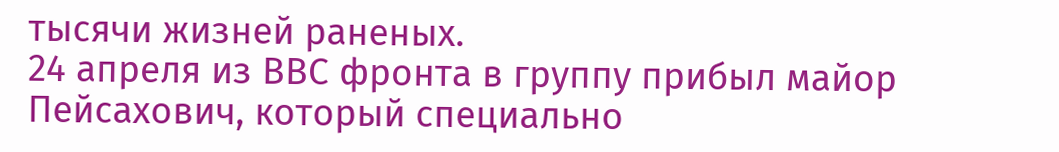тысячи жизней раненых.
24 апреля из ВВС фронта в группу прибыл майор Пейсахович, который специально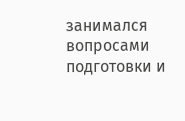занимался вопросами подготовки и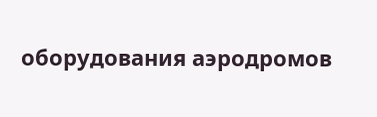оборудования аэродромов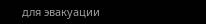для эвакуации